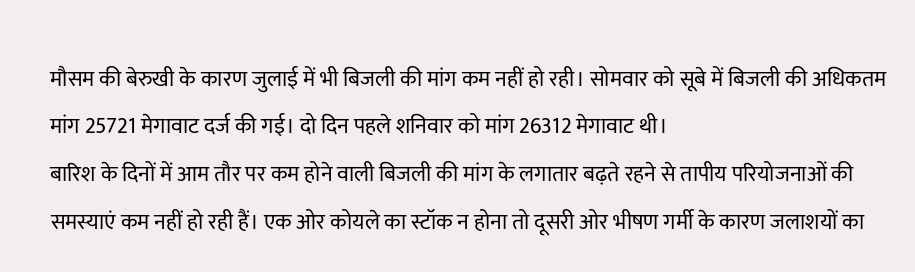मौसम की बेरुखी के कारण जुलाई में भी बिजली की मांग कम नहीं हो रही। सोमवार को सूबे में बिजली की अधिकतम मांग 25721 मेगावाट दर्ज की गई। दो दिन पहले शनिवार को मांग 26312 मेगावाट थी।
बारिश के दिनों में आम तौर पर कम होने वाली बिजली की मांग के लगातार बढ़ते रहने से तापीय परियोजनाओं की समस्याएं कम नहीं हो रही हैं। एक ओर कोयले का स्टॉक न होना तो दूसरी ओर भीषण गर्मी के कारण जलाशयों का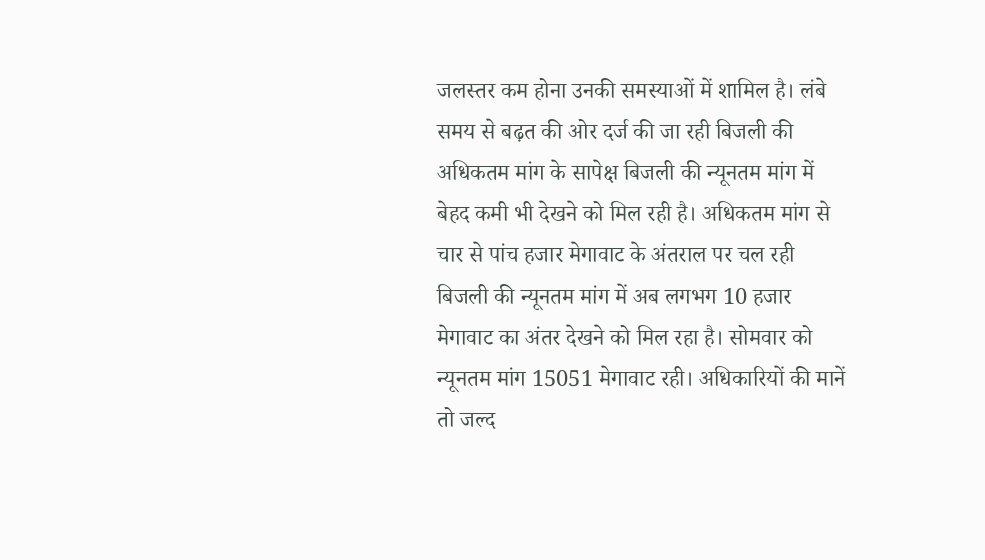जलस्तर कम होना उनकी समस्याओं में शामिल है। लंबे समय से बढ़त की ओर दर्ज की जा रही बिजली की अधिकतम मांग के सापेक्ष बिजली की न्यूनतम मांग में बेहद कमी भी देखने को मिल रही है। अधिकतम मांग से चार से पांच हजार मेगावाट के अंतराल पर चल रही बिजली की न्यूनतम मांग में अब लगभग 10 हजार मेगावाट का अंतर देखने को मिल रहा है। सोमवार को न्यूनतम मांग 15051 मेगावाट रही। अधिकारियों की मानें तो जल्द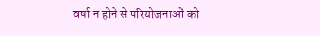वर्षा न होने से परियोजनाओं को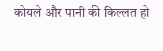कोयले और पानी की किल्लत हो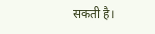सकती है।